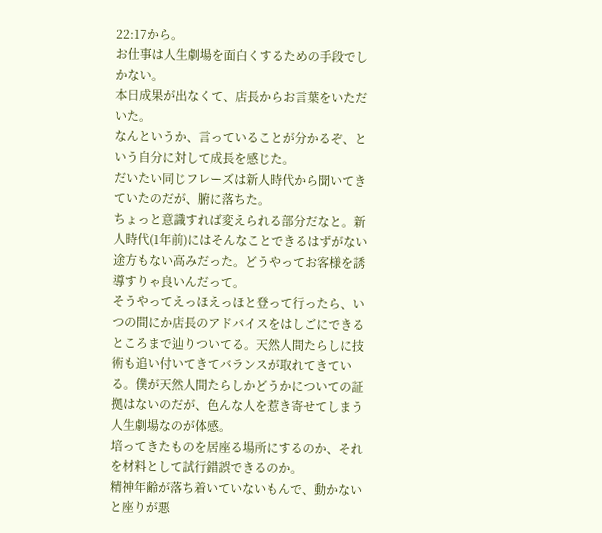22:17から。
お仕事は人生劇場を面白くするための手段でしかない。
本日成果が出なくて、店長からお言葉をいただいた。
なんというか、言っていることが分かるぞ、という自分に対して成長を感じた。
だいたい同じフレーズは新人時代から聞いてきていたのだが、腑に落ちた。
ちょっと意識すれば変えられる部分だなと。新人時代(1年前)にはそんなことできるはずがない途方もない高みだった。どうやってお客様を誘導すりゃ良いんだって。
そうやってえっほえっほと登って行ったら、いつの間にか店長のアドバイスをはしごにできるところまで辿りついてる。天然人間たらしに技術も追い付いてきてバランスが取れてきている。僕が天然人間たらしかどうかについての証拠はないのだが、色んな人を惹き寄せてしまう人生劇場なのが体感。
培ってきたものを居座る場所にするのか、それを材料として試行錯誤できるのか。
精神年齢が落ち着いていないもんで、動かないと座りが悪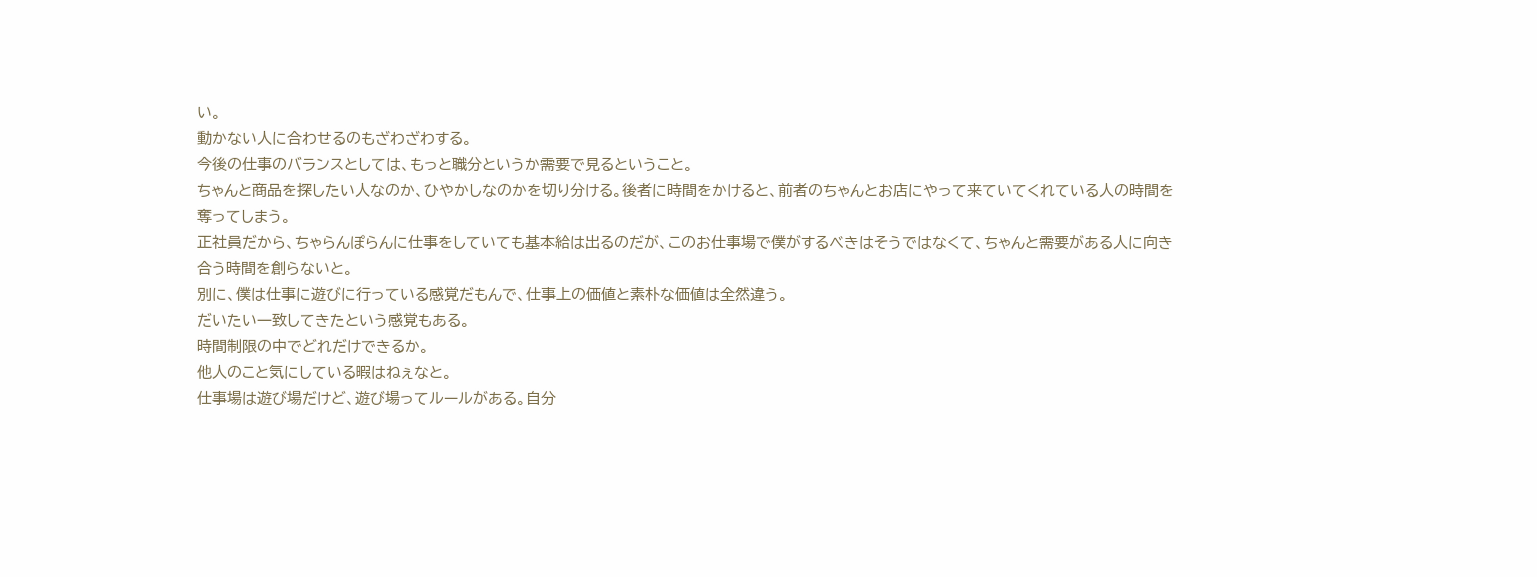い。
動かない人に合わせるのもざわざわする。
今後の仕事のバランスとしては、もっと職分というか需要で見るということ。
ちゃんと商品を探したい人なのか、ひやかしなのかを切り分ける。後者に時間をかけると、前者のちゃんとお店にやって来ていてくれている人の時間を奪ってしまう。
正社員だから、ちゃらんぽらんに仕事をしていても基本給は出るのだが、このお仕事場で僕がするべきはそうではなくて、ちゃんと需要がある人に向き合う時間を創らないと。
別に、僕は仕事に遊びに行っている感覚だもんで、仕事上の価値と素朴な価値は全然違う。
だいたい一致してきたという感覚もある。
時間制限の中でどれだけできるか。
他人のこと気にしている暇はねぇなと。
仕事場は遊び場だけど、遊び場ってルールがある。自分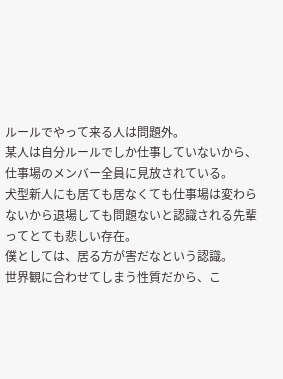ルールでやって来る人は問題外。
某人は自分ルールでしか仕事していないから、仕事場のメンバー全員に見放されている。
犬型新人にも居ても居なくても仕事場は変わらないから退場しても問題ないと認識される先輩ってとても悲しい存在。
僕としては、居る方が害だなという認識。
世界観に合わせてしまう性質だから、こ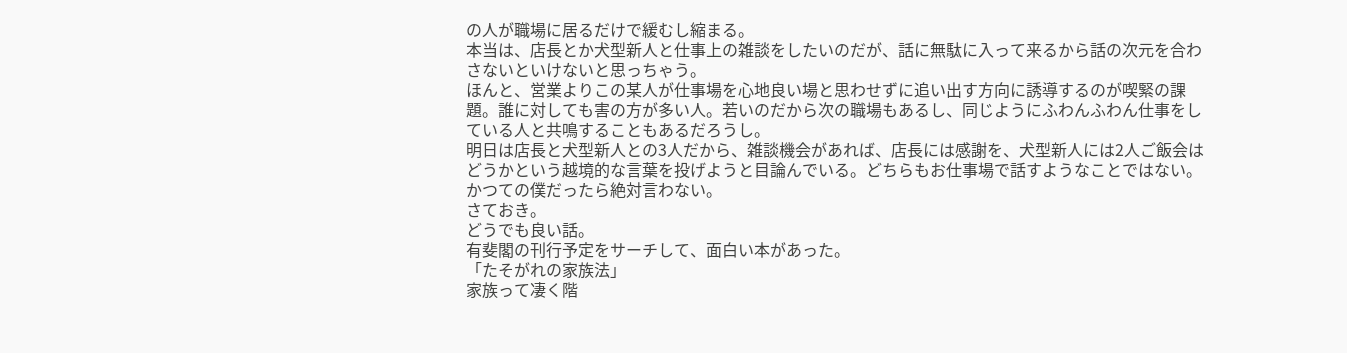の人が職場に居るだけで緩むし縮まる。
本当は、店長とか犬型新人と仕事上の雑談をしたいのだが、話に無駄に入って来るから話の次元を合わさないといけないと思っちゃう。
ほんと、営業よりこの某人が仕事場を心地良い場と思わせずに追い出す方向に誘導するのが喫緊の課題。誰に対しても害の方が多い人。若いのだから次の職場もあるし、同じようにふわんふわん仕事をしている人と共鳴することもあるだろうし。
明日は店長と犬型新人との3人だから、雑談機会があれば、店長には感謝を、犬型新人には2人ご飯会はどうかという越境的な言葉を投げようと目論んでいる。どちらもお仕事場で話すようなことではない。かつての僕だったら絶対言わない。
さておき。
どうでも良い話。
有斐閣の刊行予定をサーチして、面白い本があった。
「たそがれの家族法」
家族って凄く階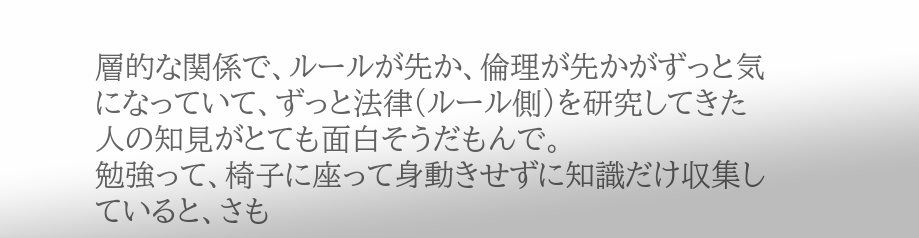層的な関係で、ルールが先か、倫理が先かがずっと気になっていて、ずっと法律(ルール側)を研究してきた人の知見がとても面白そうだもんで。
勉強って、椅子に座って身動きせずに知識だけ収集していると、さも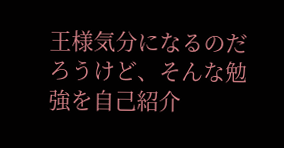王様気分になるのだろうけど、そんな勉強を自己紹介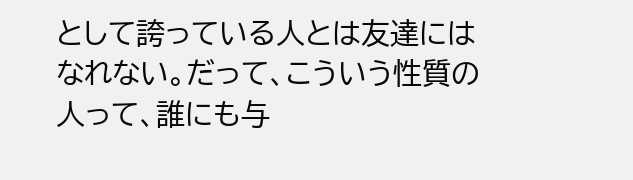として誇っている人とは友達にはなれない。だって、こういう性質の人って、誰にも与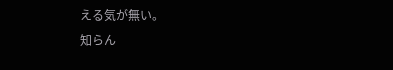える気が無い。
知らん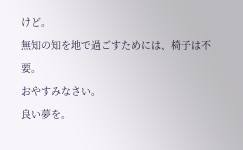けど。
無知の知を地で過ごすためには、椅子は不要。
おやすみなさい。
良い夢を。